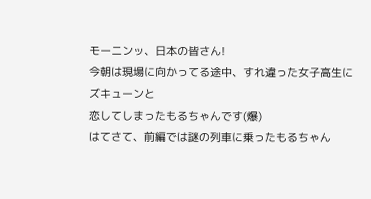モーニンッ、日本の皆さん!
今朝は現場に向かってる途中、すれ違った女子高生にズキューンと
恋してしまったもるちゃんです(爆)
はてさて、前編では謎の列車に乗ったもるちゃん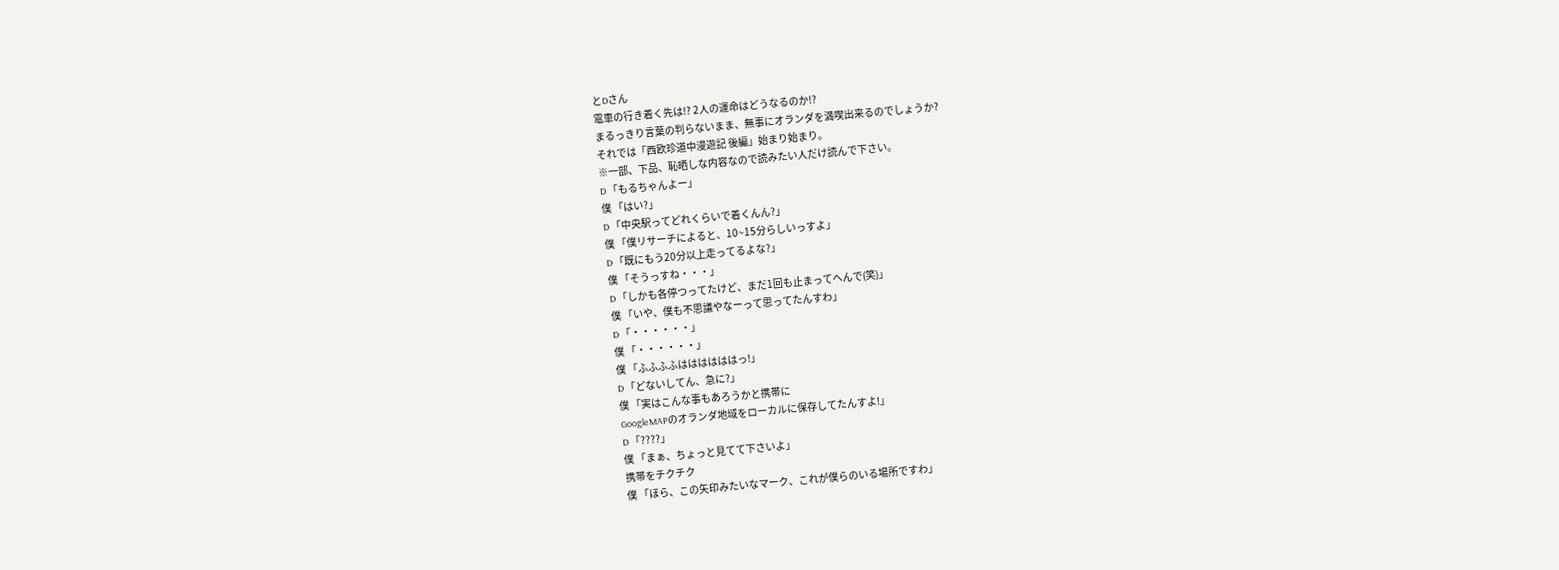とDさん
電車の行き着く先は!? 2人の運命はどうなるのか!?
まるっきり言葉の判らないまま、無事にオランダを満喫出来るのでしょうか?
それでは「西欧珍道中漫遊記 後編」始まり始まり。
※一部、下品、恥晒しな内容なので読みたい人だけ読んで下さい。
D 「もるちゃんよー」
僕 「はい?」
D 「中央駅ってどれくらいで着くんん?」
僕 「僕リサーチによると、10~15分らしいっすよ」
D 「既にもう20分以上走ってるよな?」
僕 「そうっすね・・・」
D 「しかも各停つってたけど、まだ1回も止まってへんで(笑)」
僕 「いや、僕も不思議やなーって思ってたんすわ」
D 「・・・・・・」
僕 「・・・・・・」
僕 「ふふふふははははははっ!」
D 「どないしてん、急に?」
僕 「実はこんな事もあろうかと携帯に
GoogleMAPのオランダ地域をローカルに保存してたんすよ!」
D 「????」
僕 「まぁ、ちょっと見てて下さいよ」
携帯をチクチク
僕 「ほら、この矢印みたいなマーク、これが僕らのいる場所ですわ」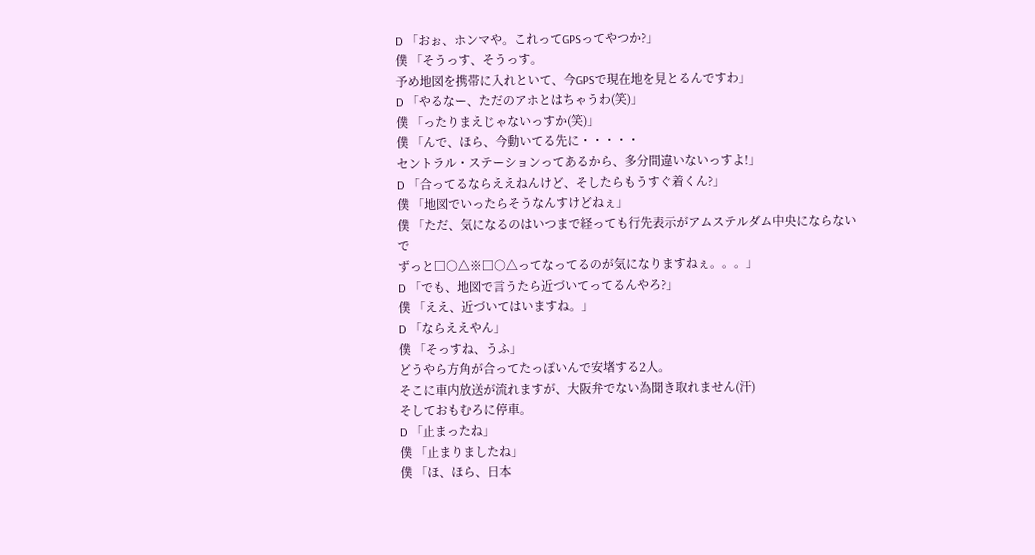D 「おぉ、ホンマや。これってGPSってやつか?」
僕 「そうっす、そうっす。
予め地図を携帯に入れといて、今GPSで現在地を見とるんですわ」
D 「やるなー、ただのアホとはちゃうわ(笑)」
僕 「ったりまえじゃないっすか(笑)」
僕 「んで、ほら、今動いてる先に・・・・・
セントラル・ステーションってあるから、多分間違いないっすよ!」
D 「合ってるならええねんけど、そしたらもうすぐ着くん?」
僕 「地図でいったらそうなんすけどねぇ」
僕 「ただ、気になるのはいつまで経っても行先表示がアムステルダム中央にならないで
ずっと□○△※□○△ってなってるのが気になりますねぇ。。。」
D 「でも、地図で言うたら近づいてってるんやろ?」
僕 「ええ、近づいてはいますね。」
D 「ならええやん」
僕 「そっすね、うふ」
どうやら方角が合ってたっぽいんで安堵する2人。
そこに車内放送が流れますが、大阪弁でない為聞き取れません(汗)
そしておもむろに停車。
D 「止まったね」
僕 「止まりましたね」
僕 「ほ、ほら、日本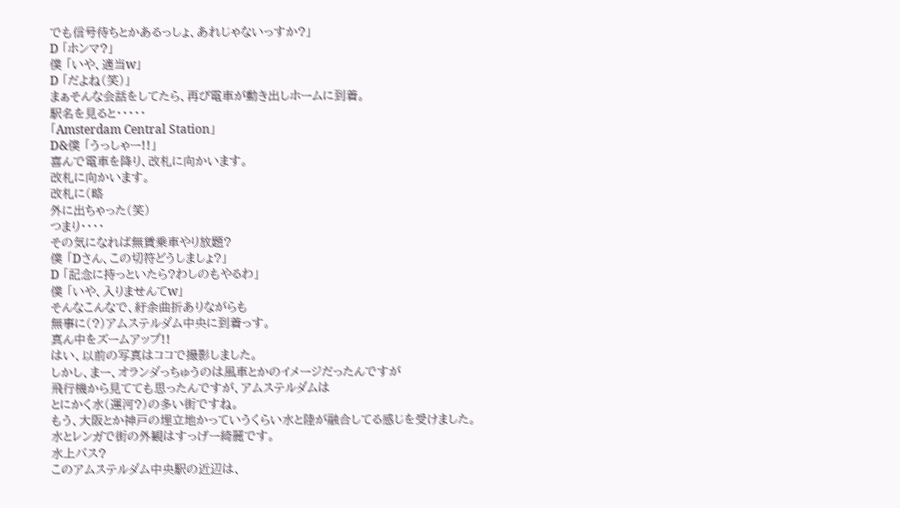でも信号待ちとかあるっしょ、あれじゃないっすか?」
D 「ホンマ?」
僕 「いや、適当w」
D 「だよね(笑)」
まぁそんな会話をしてたら、再び電車が動き出しホームに到着。
駅名を見ると・・・・・
「Amsterdam Central Station」
D&僕 「うっしゃー!!」
喜んで電車を降り、改札に向かいます。
改札に向かいます。
改札に(略
外に出ちゃった(笑)
つまり・・・・
その気になれば無賃乗車やり放題?
僕 「Dさん、この切符どうしましょ?」
D 「記念に持っといたら?わしのもやるわ」
僕 「いや、入りませんてw」
そんなこんなで、紆余曲折ありながらも
無事に(?)アムステルダム中央に到着っす。
真ん中をズームアップ!!
はい、以前の写真はココで撮影しました。
しかし、まー、オランダっちゅうのは風車とかのイメージだったんですが
飛行機から見てても思ったんですが、アムステルダムは
とにかく水(運河?)の多い街ですね。
もう、大阪とか神戸の埋立地かっていうくらい水と陸が融合してる感じを受けました。
水とレンガで街の外観はすっげー綺麗です。
水上バス?
このアムステルダム中央駅の近辺は、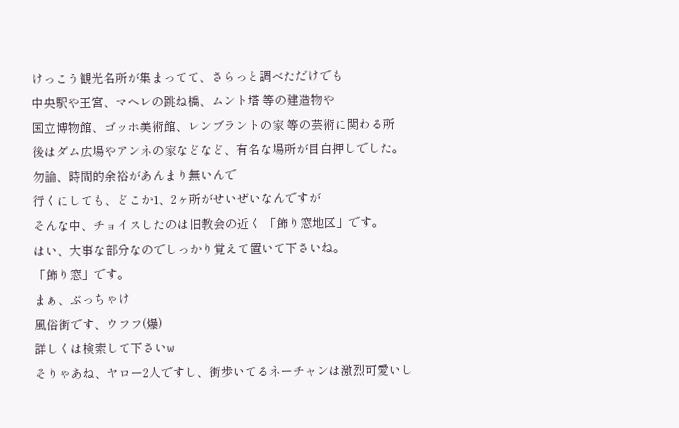けっこう観光名所が集まってて、さらっと調べただけでも
中央駅や王宮、マヘレの跳ね橋、ムント塔 等の建造物や
国立博物館、ゴッホ美術館、レンブラントの家 等の芸術に関わる所
後はダム広場やアンネの家などなど、有名な場所が目白押しでした。
勿論、時間的余裕があんまり無いんで
行くにしても、どこか1、2ヶ所がせいぜいなんですが
そんな中、チョイスしたのは旧教会の近く 「飾り窓地区」です。
はい、大事な部分なのでしっかり覚えて置いて下さいね。
「飾り窓」です。
まぁ、ぶっちゃけ
風俗街です、ウフフ(爆)
詳しくは検索して下さいw
そりゃあね、ヤロー2人ですし、街歩いてるネーチャンは激烈可愛いし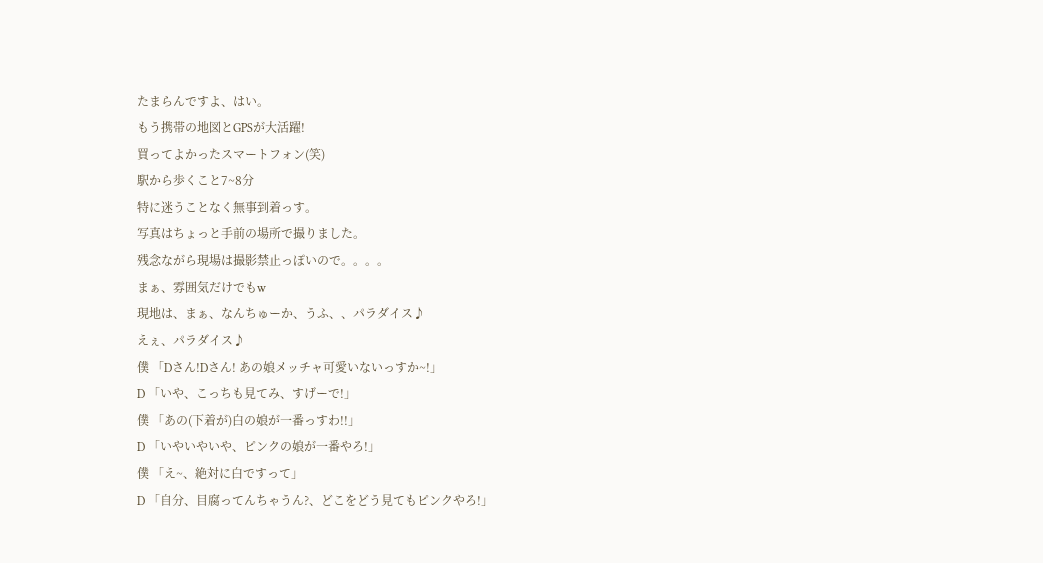たまらんですよ、はい。
もう携帯の地図とGPSが大活躍!
買ってよかったスマートフォン(笑)
駅から歩くこと7~8分
特に迷うことなく無事到着っす。
写真はちょっと手前の場所で撮りました。
残念ながら現場は撮影禁止っぽいので。。。。
まぁ、雰囲気だけでもw
現地は、まぁ、なんちゅーか、うふ、、パラダイス♪
えぇ、パラダイス♪
僕 「Dさん!Dさん! あの娘メッチャ可愛いないっすか~!」
D 「いや、こっちも見てみ、すげーで!」
僕 「あの(下着が)白の娘が一番っすわ!!」
D 「いやいやいや、ピンクの娘が一番やろ!」
僕 「え~、絶対に白ですって」
D 「自分、目腐ってんちゃうん?、どこをどう見てもピンクやろ!」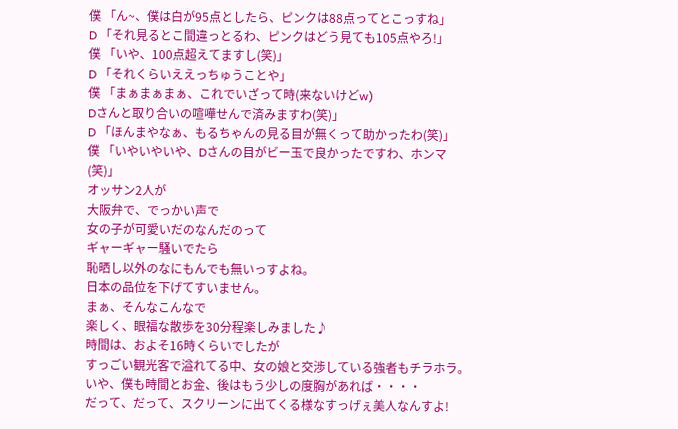僕 「ん~、僕は白が95点としたら、ピンクは88点ってとこっすね」
D 「それ見るとこ間違っとるわ、ピンクはどう見ても105点やろ!」
僕 「いや、100点超えてますし(笑)」
D 「それくらいええっちゅうことや」
僕 「まぁまぁまぁ、これでいざって時(来ないけどw)
Dさんと取り合いの喧嘩せんで済みますわ(笑)」
D 「ほんまやなぁ、もるちゃんの見る目が無くって助かったわ(笑)」
僕 「いやいやいや、Dさんの目がビー玉で良かったですわ、ホンマ(笑)」
オッサン2人が
大阪弁で、でっかい声で
女の子が可愛いだのなんだのって
ギャーギャー騒いでたら
恥晒し以外のなにもんでも無いっすよね。
日本の品位を下げてすいません。
まぁ、そんなこんなで
楽しく、眼福な散歩を30分程楽しみました♪
時間は、およそ16時くらいでしたが
すっごい観光客で溢れてる中、女の娘と交渉している強者もチラホラ。
いや、僕も時間とお金、後はもう少しの度胸があれば・・・・
だって、だって、スクリーンに出てくる様なすっげぇ美人なんすよ!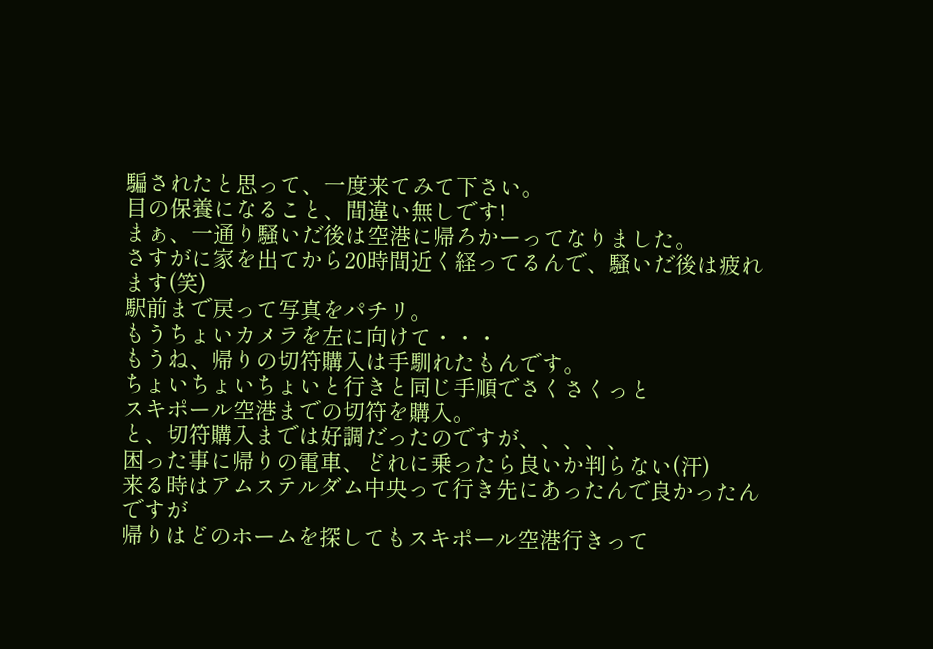騙されたと思って、一度来てみて下さい。
目の保養になること、間違い無しです!
まぁ、一通り騒いだ後は空港に帰ろかーってなりました。
さすがに家を出てから20時間近く経ってるんで、騒いだ後は疲れます(笑)
駅前まで戻って写真をパチリ。
もうちょいカメラを左に向けて・・・
もうね、帰りの切符購入は手馴れたもんです。
ちょいちょいちょいと行きと同じ手順でさくさくっと
スキポール空港までの切符を購入。
と、切符購入までは好調だったのですが、、、、、
困った事に帰りの電車、どれに乗ったら良いか判らない(汗)
来る時はアムステルダム中央って行き先にあったんで良かったんですが
帰りはどのホームを探してもスキポール空港行きって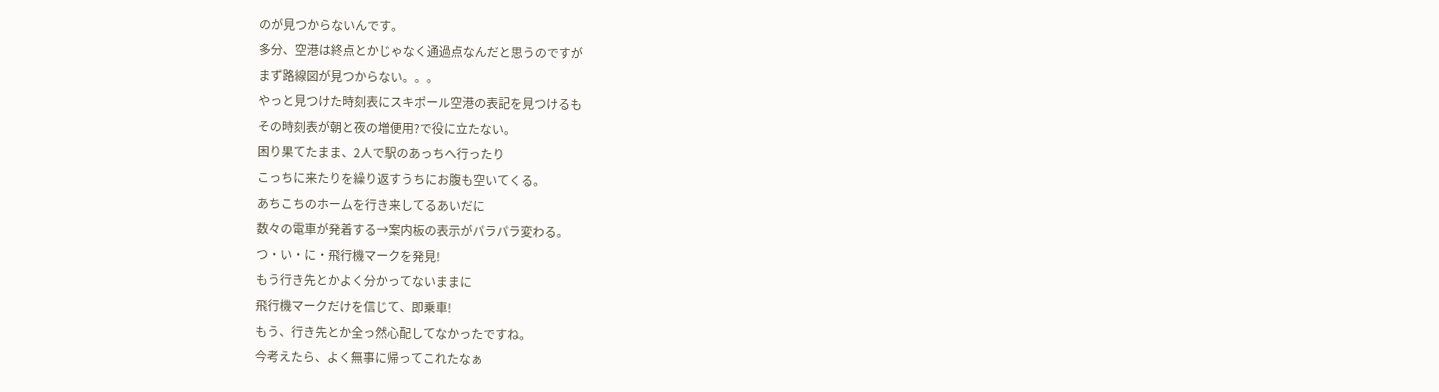のが見つからないんです。
多分、空港は終点とかじゃなく通過点なんだと思うのですが
まず路線図が見つからない。。。
やっと見つけた時刻表にスキポール空港の表記を見つけるも
その時刻表が朝と夜の増便用?で役に立たない。
困り果てたまま、2人で駅のあっちへ行ったり
こっちに来たりを繰り返すうちにお腹も空いてくる。
あちこちのホームを行き来してるあいだに
数々の電車が発着する→案内板の表示がパラパラ変わる。
つ・い・に・飛行機マークを発見!
もう行き先とかよく分かってないままに
飛行機マークだけを信じて、即乗車!
もう、行き先とか全っ然心配してなかったですね。
今考えたら、よく無事に帰ってこれたなぁ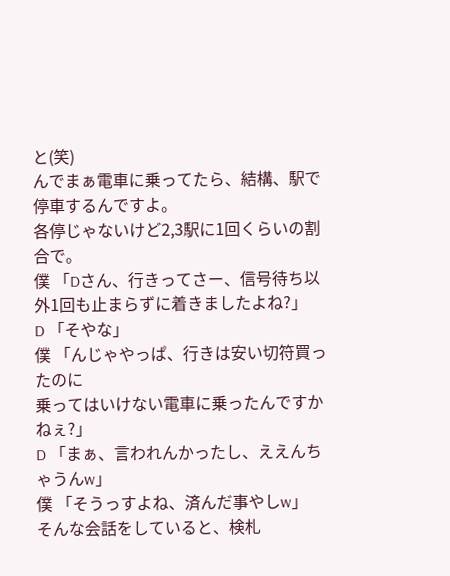と(笑)
んでまぁ電車に乗ってたら、結構、駅で停車するんですよ。
各停じゃないけど2,3駅に1回くらいの割合で。
僕 「Dさん、行きってさー、信号待ち以外1回も止まらずに着きましたよね?」
D 「そやな」
僕 「んじゃやっぱ、行きは安い切符買ったのに
乗ってはいけない電車に乗ったんですかねぇ?」
D 「まぁ、言われんかったし、ええんちゃうんw」
僕 「そうっすよね、済んだ事やしw」
そんな会話をしていると、検札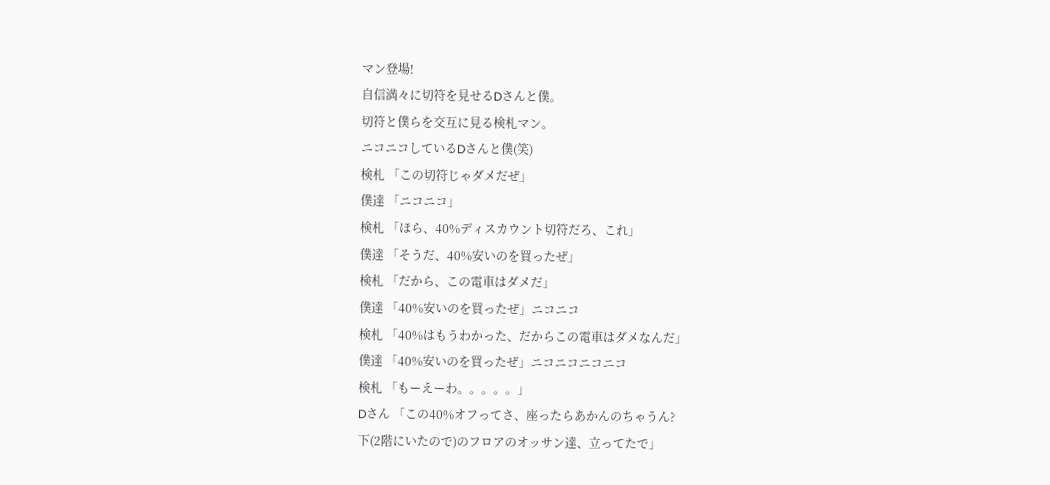マン登場!
自信満々に切符を見せるDさんと僕。
切符と僕らを交互に見る検札マン。
ニコニコしているDさんと僕(笑)
検札 「この切符じゃダメだぜ」
僕達 「ニコニコ」
検札 「ほら、40%ディスカウント切符だろ、これ」
僕達 「そうだ、40%安いのを買ったぜ」
検札 「だから、この電車はダメだ」
僕達 「40%安いのを買ったぜ」ニコニコ
検札 「40%はもうわかった、だからこの電車はダメなんだ」
僕達 「40%安いのを買ったぜ」ニコニコニコニコ
検札 「もーえーわ。。。。。」
Dさん 「この40%オフってさ、座ったらあかんのちゃうん?
下(2階にいたので)のフロアのオッサン達、立ってたで」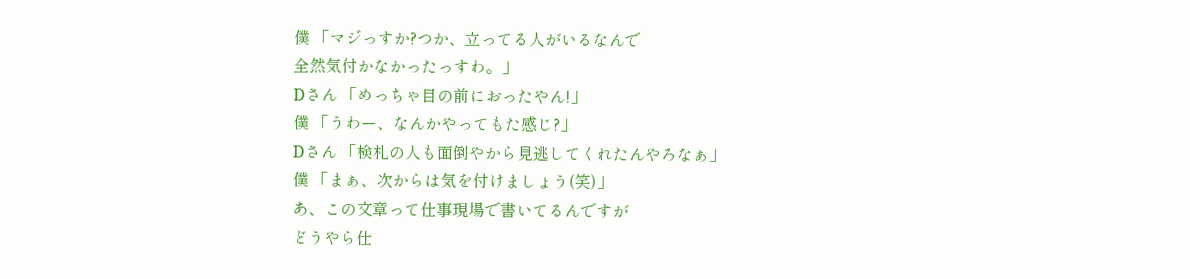僕 「マジっすか?つか、立ってる人がいるなんで
全然気付かなかったっすわ。」
Dさん 「めっちゃ目の前におったやん!」
僕 「うわー、なんかやってもた感じ?」
Dさん 「検札の人も面倒やから見逃してくれたんやろなぁ」
僕 「まぁ、次からは気を付けましょう(笑)」
あ、この文章って仕事現場で書いてるんですが
どうやら仕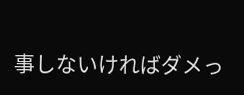事しないければダメっ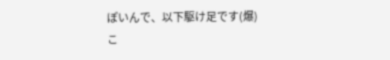ぽいんで、以下駆け足です(爆)
こ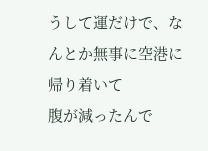うして運だけで、なんとか無事に空港に帰り着いて
腹が減ったんで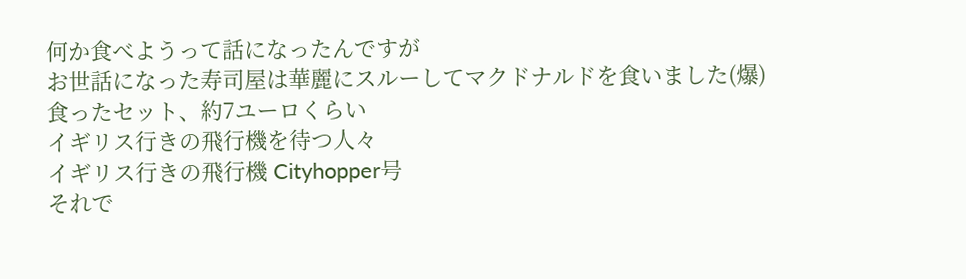何か食べようって話になったんですが
お世話になった寿司屋は華麗にスルーしてマクドナルドを食いました(爆)
食ったセット、約7ユーロくらい
イギリス行きの飛行機を待つ人々
イギリス行きの飛行機 Cityhopper号
それで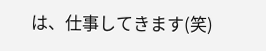は、仕事してきます(笑)